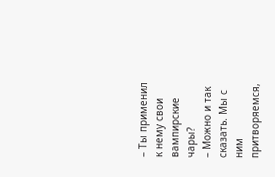– Ты применил к нему свои вампирские чары?
– Можно и так сказать. Мы с ним притворяемся,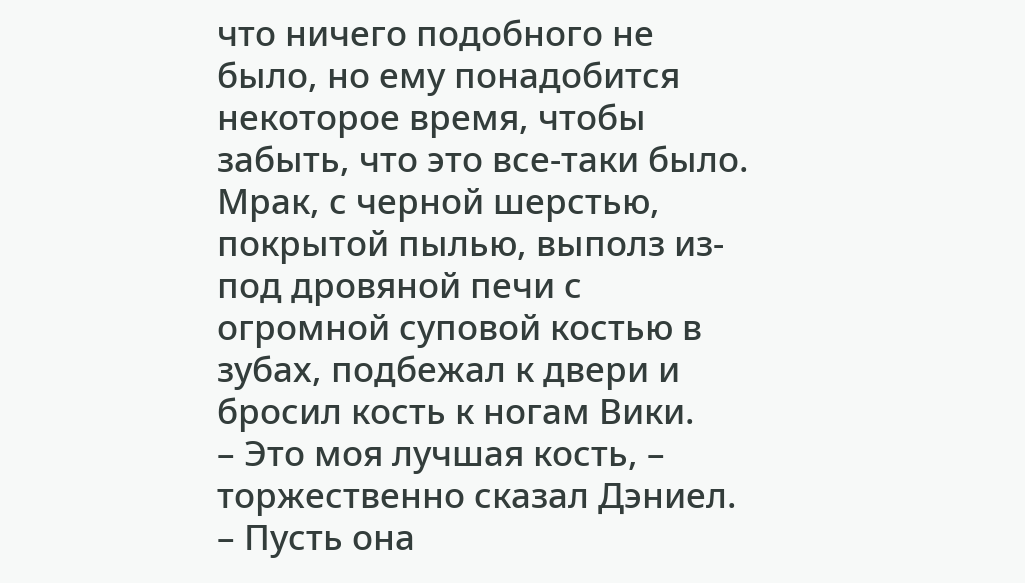что ничего подобного не было, но ему понадобится некоторое время, чтобы забыть, что это все-таки было.
Мрак, с черной шерстью, покрытой пылью, выполз из-под дровяной печи с огромной суповой костью в зубах, подбежал к двери и бросил кость к ногам Вики.
– Это моя лучшая кость, – торжественно сказал Дэниел. – Пусть она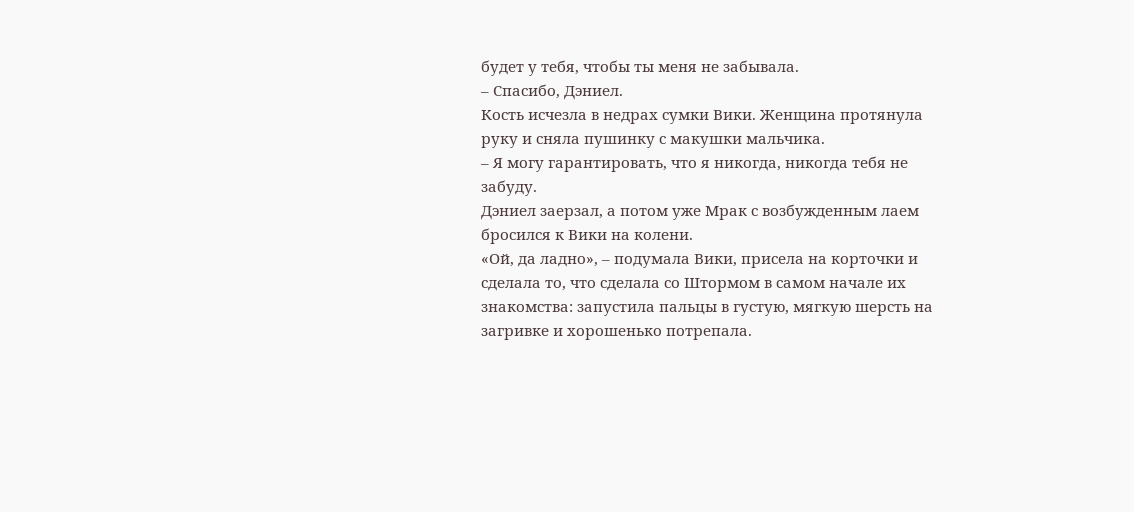будет у тебя, чтобы ты меня не забывала.
– Спасибо, Дэниел.
Кость исчезла в недрах сумки Вики. Женщина протянула руку и сняла пушинку с макушки мальчика.
– Я могу гарантировать, что я никогда, никогда тебя не забуду.
Дэниел заерзал, а потом уже Мрак с возбужденным лаем бросился к Вики на колени.
«Ой, да ладно», – подумала Вики, присела на корточки и сделала то, что сделала со Штормом в самом начале их знакомства: запустила пальцы в густую, мягкую шерсть на загривке и хорошенько потрепала.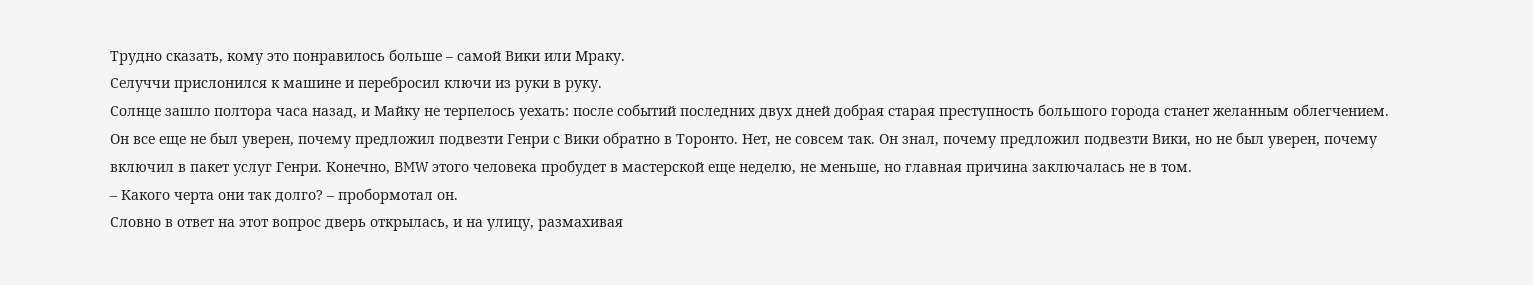Трудно сказать, кому это понравилось больше – самой Вики или Мраку.
Селуччи прислонился к машине и перебросил ключи из руки в руку.
Солнце зашло полтора часа назад, и Майку не терпелось уехать: после событий последних двух дней добрая старая преступность большого города станет желанным облегчением.
Он все еще не был уверен, почему предложил подвезти Генри с Вики обратно в Торонто. Нет, не совсем так. Он знал, почему предложил подвезти Вики, но не был уверен, почему включил в пакет услуг Генри. Конечно, BMW этого человека пробудет в мастерской еще неделю, не меньше, но главная причина заключалась не в том.
– Какого черта они так долго? – пробормотал он.
Словно в ответ на этот вопрос дверь открылась, и на улицу, размахивая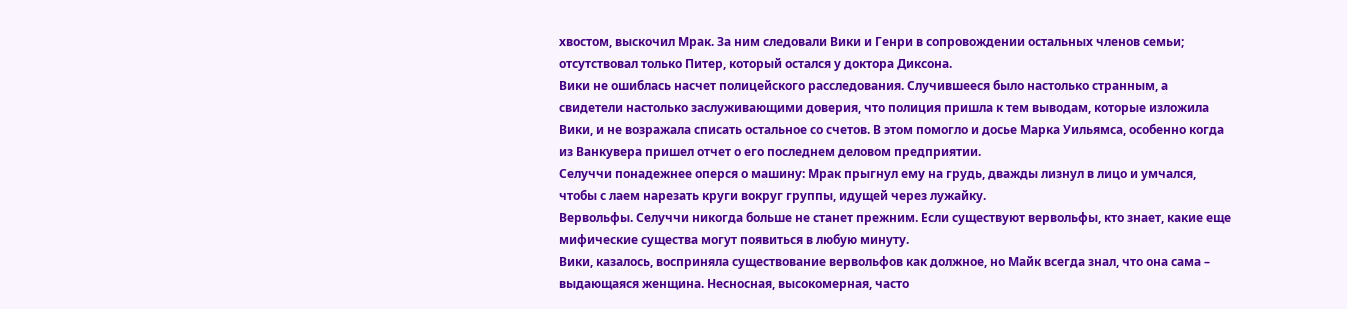хвостом, выскочил Мрак. За ним следовали Вики и Генри в сопровождении остальных членов семьи; отсутствовал только Питер, который остался у доктора Диксона.
Вики не ошиблась насчет полицейского расследования. Случившееся было настолько странным, а свидетели настолько заслуживающими доверия, что полиция пришла к тем выводам, которые изложила Вики, и не возражала списать остальное со счетов. В этом помогло и досье Марка Уильямса, особенно когда из Ванкувера пришел отчет о его последнем деловом предприятии.
Селуччи понадежнее оперся о машину: Мрак прыгнул ему на грудь, дважды лизнул в лицо и умчался, чтобы с лаем нарезать круги вокруг группы, идущей через лужайку.
Вервольфы. Селуччи никогда больше не станет прежним. Если существуют вервольфы, кто знает, какие еще мифические существа могут появиться в любую минуту.
Вики, казалось, восприняла существование вервольфов как должное, но Майк всегда знал, что она сама – выдающаяся женщина. Несносная, высокомерная, часто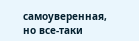самоуверенная, но все-таки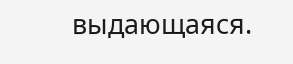выдающаяся.